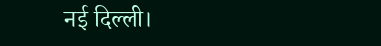नई दिल्ली।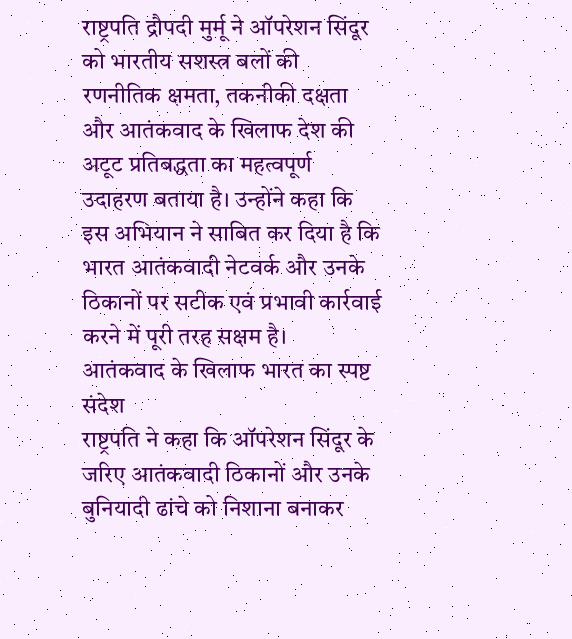राष्ट्रपति द्रौपदी मुर्मू ने ऑपरेशन सिंदूर को भारतीय सशस्त्र बलों की रणनीतिक क्षमता, तकनीकी दक्षता और आतंकवाद के खिलाफ देश की अटूट प्रतिबद्धता का महत्वपूर्ण उदाहरण बताया है। उन्होंने कहा कि इस अभियान ने साबित कर दिया है कि भारत आतंकवादी नेटवर्क और उनके ठिकानों पर सटीक एवं प्रभावी कार्रवाई करने में पूरी तरह सक्षम है।
आतंकवाद के खिलाफ भारत का स्पष्ट संदेश
राष्ट्रपति ने कहा कि ऑपरेशन सिंदूर के जरिए आतंकवादी ठिकानों और उनके बुनियादी ढांचे को निशाना बनाकर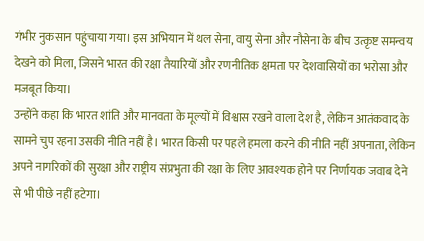गंभीर नुकसान पहुंचाया गया। इस अभियान में थल सेना, वायु सेना और नौसेना के बीच उत्कृष्ट समन्वय देखने को मिला, जिसने भारत की रक्षा तैयारियों और रणनीतिक क्षमता पर देशवासियों का भरोसा और मजबूत किया।
उन्होंने कहा कि भारत शांति और मानवता के मूल्यों में विश्वास रखने वाला देश है, लेकिन आतंकवाद के सामने चुप रहना उसकी नीति नहीं है। भारत किसी पर पहले हमला करने की नीति नहीं अपनाता, लेकिन अपने नागरिकों की सुरक्षा और राष्ट्रीय संप्रभुता की रक्षा के लिए आवश्यक होने पर निर्णायक जवाब देने से भी पीछे नहीं हटेगा।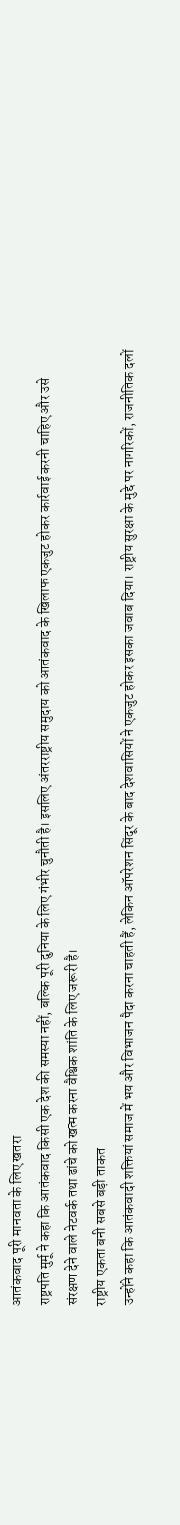आतंकवाद पूरी मानवता के लिए खतरा
राष्ट्रपति मुर्मू ने कहा कि आतंकवाद किसी एक देश की समस्या नहीं, बल्कि पूरी दुनिया के लिए गंभीर चुनौती है। इसलिए अंतरराष्ट्रीय समुदाय को आतंकवाद के खिलाफ एकजुट होकर कार्रवाई करनी चाहिए और उसे संरक्षण देने वाले नेटवर्क तथा ढांचे को खत्म करना वैश्विक शांति के लिए जरूरी है।
राष्ट्रीय एकता बनी सबसे बड़ी ताकत
उन्होंने कहा कि आतंकवादी शक्तियां समाज में भय और विभाजन पैदा करना चाहती हैं, लेकिन ऑपरेशन सिंदूर के बाद देशवासियों ने एकजुट होकर इसका जवाब दिया। राष्ट्रीय सुरक्षा के मुद्दे पर नागरिकों, राजनीतिक दलों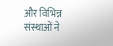और विभिन्न संस्थाओं ने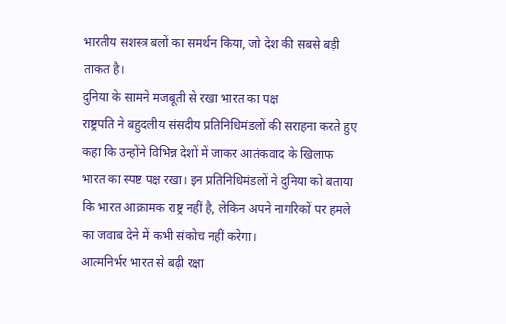भारतीय सशस्त्र बलों का समर्थन किया, जो देश की सबसे बड़ी ताकत है।
दुनिया के सामने मजबूती से रखा भारत का पक्ष
राष्ट्रपति ने बहुदलीय संसदीय प्रतिनिधिमंडलों की सराहना करते हुए कहा कि उन्होंने विभिन्न देशों में जाकर आतंकवाद के खिलाफ भारत का स्पष्ट पक्ष रखा। इन प्रतिनिधिमंडलों ने दुनिया को बताया कि भारत आक्रामक राष्ट्र नहीं है, लेकिन अपने नागरिकों पर हमले का जवाब देने में कभी संकोच नहीं करेगा।
आत्मनिर्भर भारत से बढ़ी रक्षा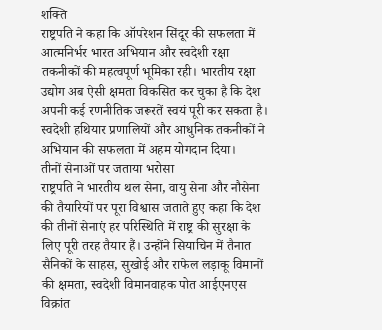शक्ति
राष्ट्रपति ने कहा कि ऑपरेशन सिंदूर की सफलता में आत्मनिर्भर भारत अभियान और स्वदेशी रक्षा तकनीकों की महत्वपूर्ण भूमिका रही। भारतीय रक्षा उद्योग अब ऐसी क्षमता विकसित कर चुका है कि देश अपनी कई रणनीतिक जरूरतें स्वयं पूरी कर सकता है। स्वदेशी हथियार प्रणालियों और आधुनिक तकनीकों ने अभियान की सफलता में अहम योगदान दिया।
तीनों सेनाओं पर जताया भरोसा
राष्ट्रपति ने भारतीय थल सेना, वायु सेना और नौसेना की तैयारियों पर पूरा विश्वास जताते हुए कहा कि देश की तीनों सेनाएं हर परिस्थिति में राष्ट्र की सुरक्षा के लिए पूरी तरह तैयार हैं। उन्होंने सियाचिन में तैनात सैनिकों के साहस, सुखोई और राफेल लड़ाकू विमानों की क्षमता, स्वदेशी विमानवाहक पोत आईएनएस विक्रांत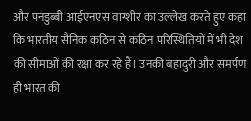और पनडुब्बी आईएनएस वाग्शीर का उल्लेख करते हुए कहा कि भारतीय सैनिक कठिन से कठिन परिस्थितियों में भी देश की सीमाओं की रक्षा कर रहे हैं। उनकी बहादुरी और समर्पण ही भारत की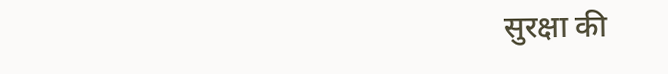सुरक्षा की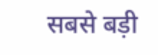सबसे बड़ी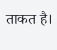ताकत है।